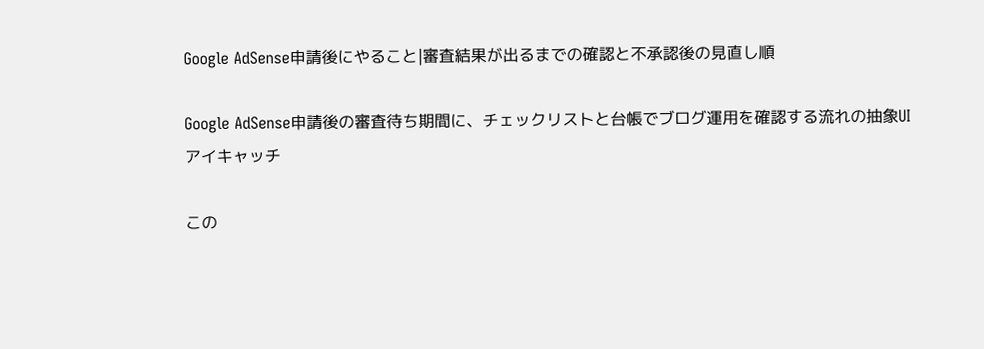Google AdSense申請後にやること|審査結果が出るまでの確認と不承認後の見直し順

Google AdSense申請後の審査待ち期間に、チェックリストと台帳でブログ運用を確認する流れの抽象UIアイキャッチ

この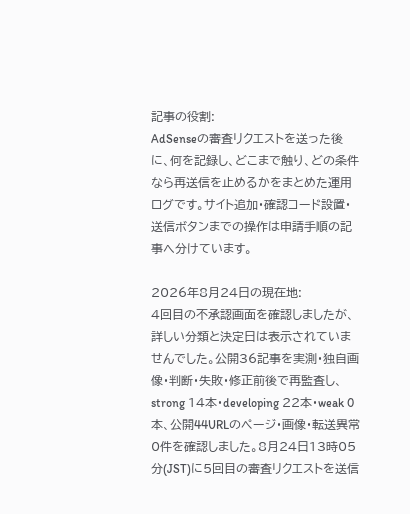記事の役割:
AdSenseの審査リクエストを送った後に、何を記録し、どこまで触り、どの条件なら再送信を止めるかをまとめた運用ログです。サイト追加・確認コード設置・送信ボタンまでの操作は申請手順の記事へ分けています。

2026年8月24日の現在地:
4回目の不承認画面を確認しましたが、詳しい分類と決定日は表示されていませんでした。公開36記事を実測・独自画像・判断・失敗・修正前後で再監査し、strong 14本・developing 22本・weak 0本、公開44URLのページ・画像・転送異常0件を確認しました。8月24日13時05分(JST)に5回目の審査リクエストを送信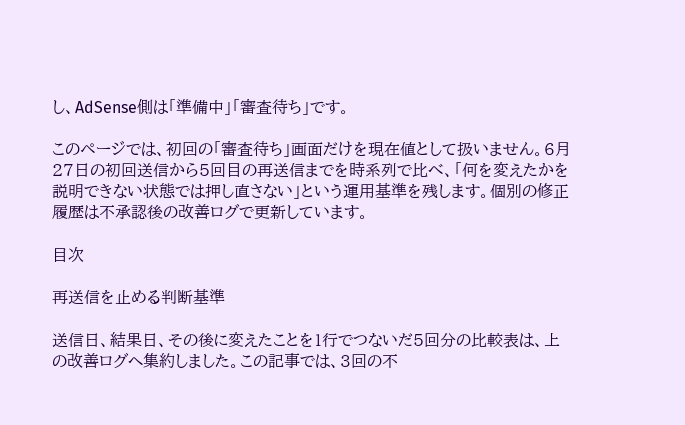し、AdSense側は「準備中」「審査待ち」です。

このページでは、初回の「審査待ち」画面だけを現在値として扱いません。6月27日の初回送信から5回目の再送信までを時系列で比べ、「何を変えたかを説明できない状態では押し直さない」という運用基準を残します。個別の修正履歴は不承認後の改善ログで更新しています。

目次

再送信を止める判断基準

送信日、結果日、その後に変えたことを1行でつないだ5回分の比較表は、上の改善ログへ集約しました。この記事では、3回の不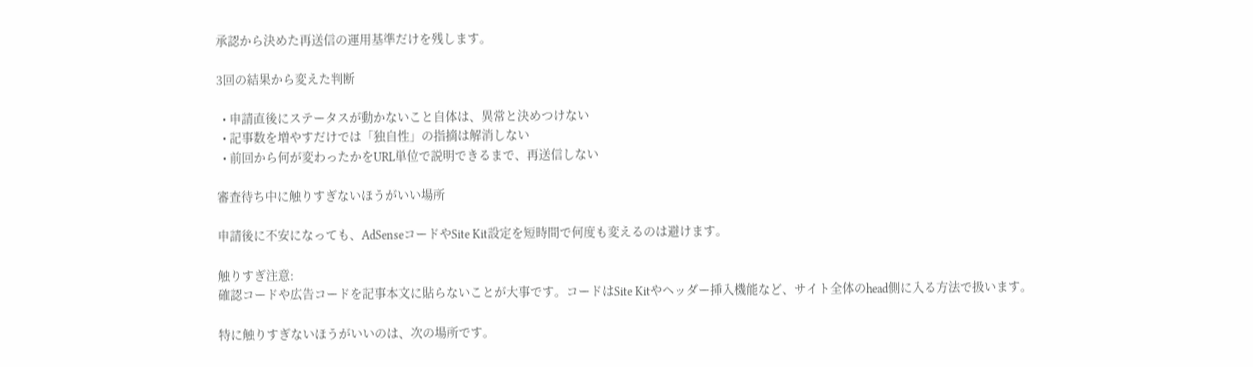承認から決めた再送信の運用基準だけを残します。

3回の結果から変えた判断

  • 申請直後にステータスが動かないこと自体は、異常と決めつけない
  • 記事数を増やすだけでは「独自性」の指摘は解消しない
  • 前回から何が変わったかをURL単位で説明できるまで、再送信しない

審査待ち中に触りすぎないほうがいい場所

申請後に不安になっても、AdSenseコードやSite Kit設定を短時間で何度も変えるのは避けます。

触りすぎ注意:
確認コードや広告コードを記事本文に貼らないことが大事です。コードはSite Kitやヘッダー挿入機能など、サイト全体のhead側に入る方法で扱います。

特に触りすぎないほうがいいのは、次の場所です。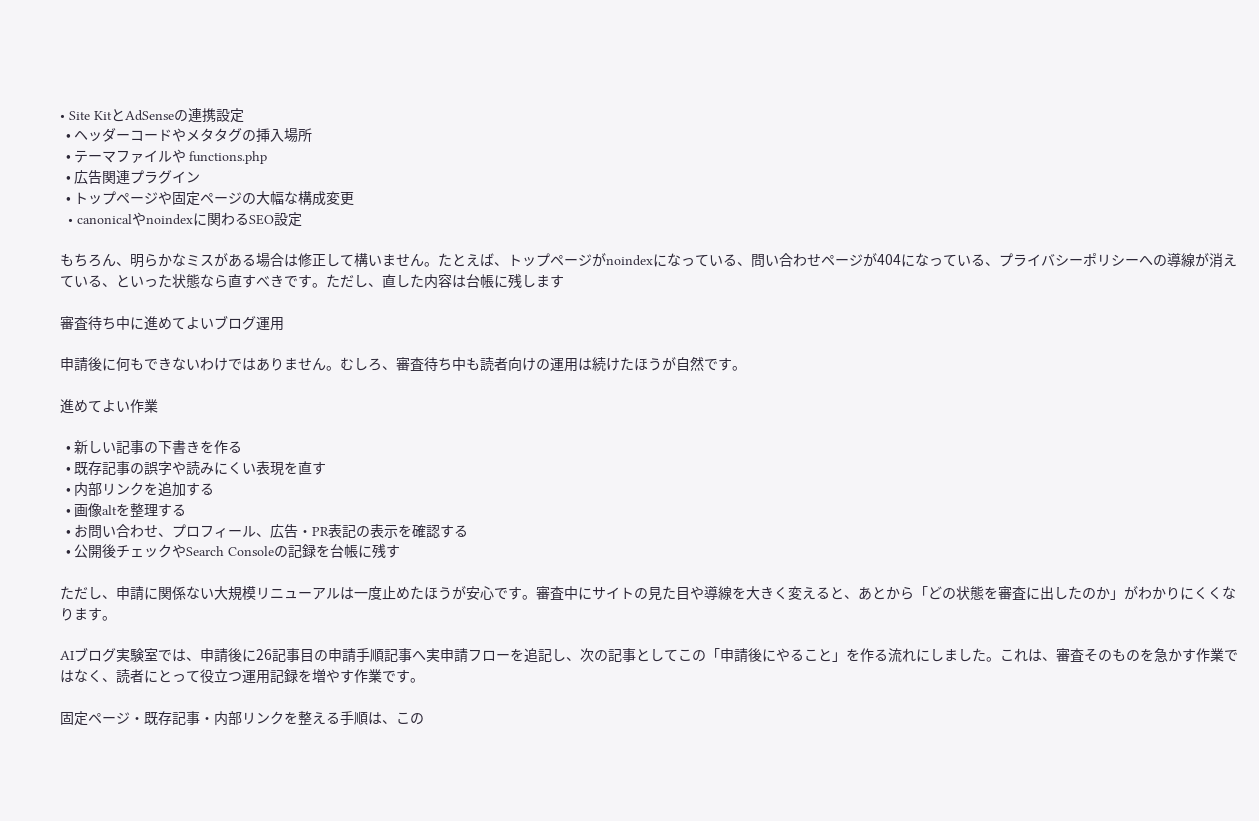• Site KitとAdSenseの連携設定
  • ヘッダーコードやメタタグの挿入場所
  • テーマファイルや functions.php
  • 広告関連プラグイン
  • トップページや固定ページの大幅な構成変更
  • canonicalやnoindexに関わるSEO設定

もちろん、明らかなミスがある場合は修正して構いません。たとえば、トップページがnoindexになっている、問い合わせページが404になっている、プライバシーポリシーへの導線が消えている、といった状態なら直すべきです。ただし、直した内容は台帳に残します

審査待ち中に進めてよいブログ運用

申請後に何もできないわけではありません。むしろ、審査待ち中も読者向けの運用は続けたほうが自然です。

進めてよい作業

  • 新しい記事の下書きを作る
  • 既存記事の誤字や読みにくい表現を直す
  • 内部リンクを追加する
  • 画像altを整理する
  • お問い合わせ、プロフィール、広告・PR表記の表示を確認する
  • 公開後チェックやSearch Consoleの記録を台帳に残す

ただし、申請に関係ない大規模リニューアルは一度止めたほうが安心です。審査中にサイトの見た目や導線を大きく変えると、あとから「どの状態を審査に出したのか」がわかりにくくなります。

AIブログ実験室では、申請後に26記事目の申請手順記事へ実申請フローを追記し、次の記事としてこの「申請後にやること」を作る流れにしました。これは、審査そのものを急かす作業ではなく、読者にとって役立つ運用記録を増やす作業です。

固定ページ・既存記事・内部リンクを整える手順は、この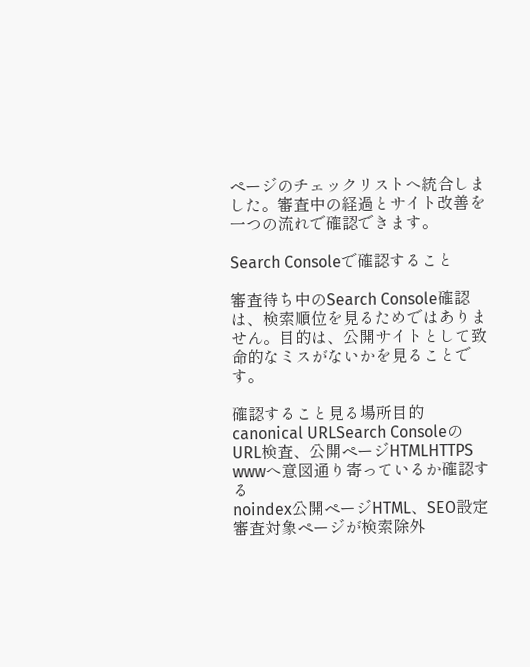ページのチェックリストへ統合しました。審査中の経過とサイト改善を一つの流れで確認できます。

Search Consoleで確認すること

審査待ち中のSearch Console確認は、検索順位を見るためではありません。目的は、公開サイトとして致命的なミスがないかを見ることです。

確認すること見る場所目的
canonical URLSearch ConsoleのURL検査、公開ページHTMLHTTPS wwwへ意図通り寄っているか確認する
noindex公開ページHTML、SEO設定審査対象ページが検索除外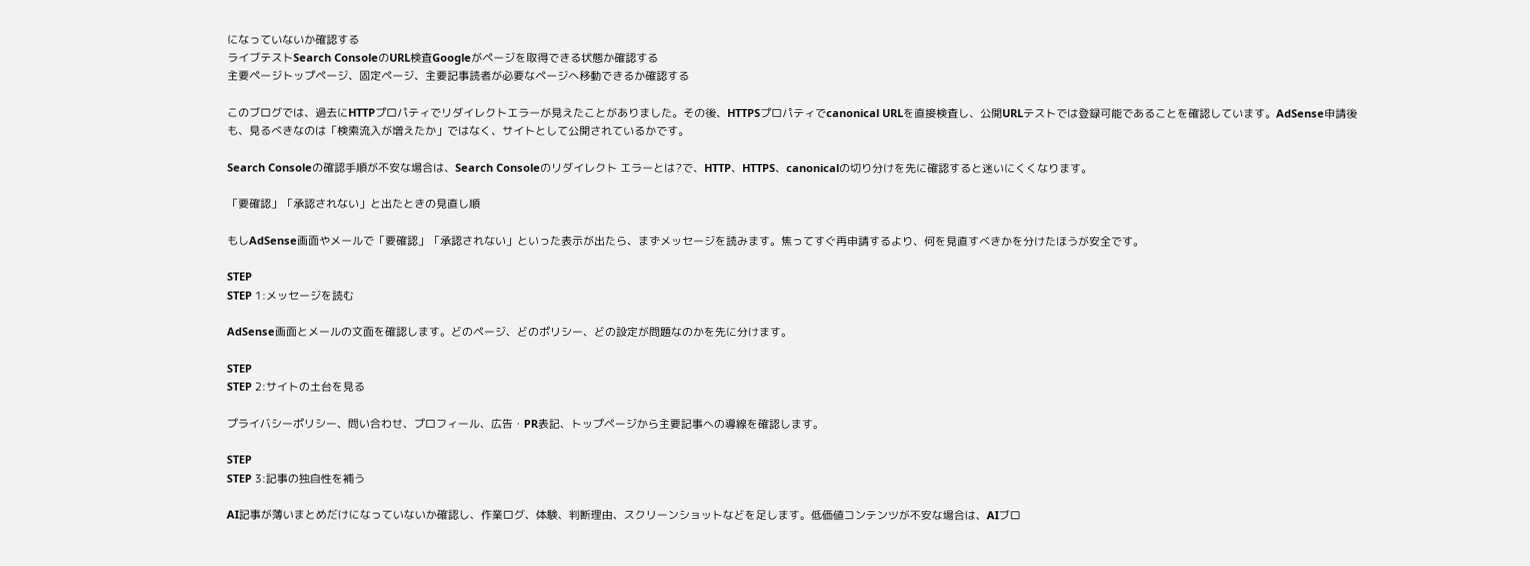になっていないか確認する
ライブテストSearch ConsoleのURL検査Googleがページを取得できる状態か確認する
主要ページトップページ、固定ページ、主要記事読者が必要なページへ移動できるか確認する

このブログでは、過去にHTTPプロパティでリダイレクトエラーが見えたことがありました。その後、HTTPSプロパティでcanonical URLを直接検査し、公開URLテストでは登録可能であることを確認しています。AdSense申請後も、見るべきなのは「検索流入が増えたか」ではなく、サイトとして公開されているかです。

Search Consoleの確認手順が不安な場合は、Search Consoleのリダイレクト エラーとは?で、HTTP、HTTPS、canonicalの切り分けを先に確認すると迷いにくくなります。

「要確認」「承認されない」と出たときの見直し順

もしAdSense画面やメールで「要確認」「承認されない」といった表示が出たら、まずメッセージを読みます。焦ってすぐ再申請するより、何を見直すべきかを分けたほうが安全です。

STEP
STEP 1:メッセージを読む

AdSense画面とメールの文面を確認します。どのページ、どのポリシー、どの設定が問題なのかを先に分けます。

STEP
STEP 2:サイトの土台を見る

プライバシーポリシー、問い合わせ、プロフィール、広告・PR表記、トップページから主要記事への導線を確認します。

STEP
STEP 3:記事の独自性を補う

AI記事が薄いまとめだけになっていないか確認し、作業ログ、体験、判断理由、スクリーンショットなどを足します。低価値コンテンツが不安な場合は、AIブロ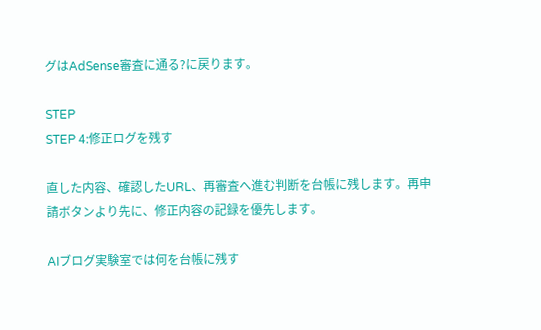グはAdSense審査に通る?に戻ります。

STEP
STEP 4:修正ログを残す

直した内容、確認したURL、再審査へ進む判断を台帳に残します。再申請ボタンより先に、修正内容の記録を優先します。

AIブログ実験室では何を台帳に残す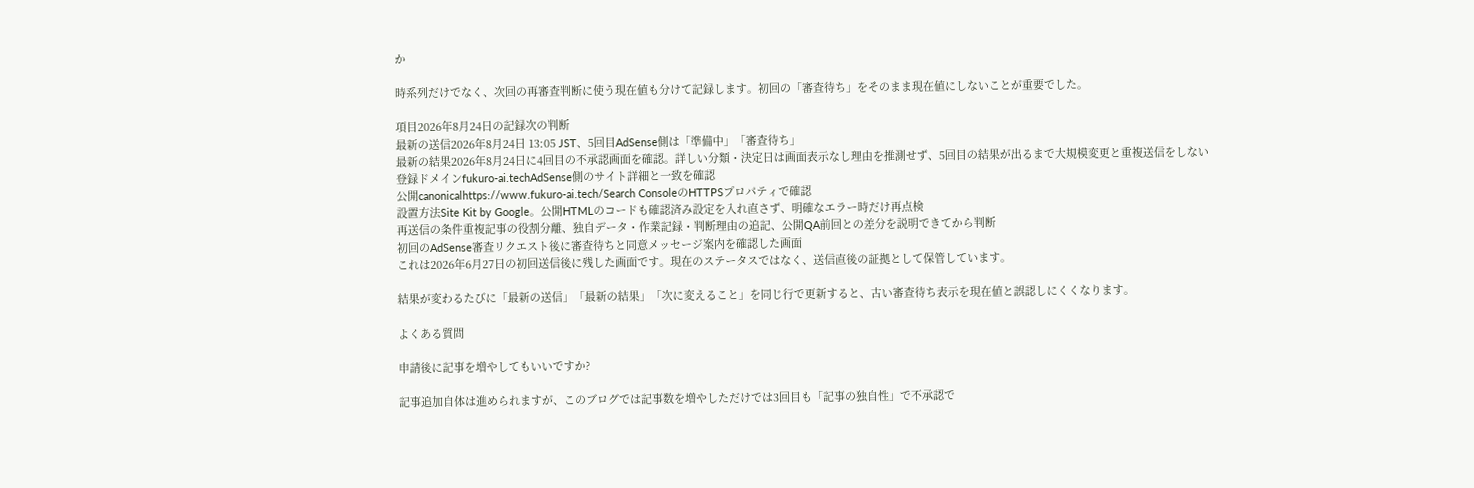か

時系列だけでなく、次回の再審査判断に使う現在値も分けて記録します。初回の「審査待ち」をそのまま現在値にしないことが重要でした。

項目2026年8月24日の記録次の判断
最新の送信2026年8月24日 13:05 JST、5回目AdSense側は「準備中」「審査待ち」
最新の結果2026年8月24日に4回目の不承認画面を確認。詳しい分類・決定日は画面表示なし理由を推測せず、5回目の結果が出るまで大規模変更と重複送信をしない
登録ドメインfukuro-ai.techAdSense側のサイト詳細と一致を確認
公開canonicalhttps://www.fukuro-ai.tech/Search ConsoleのHTTPSプロパティで確認
設置方法Site Kit by Google。公開HTMLのコードも確認済み設定を入れ直さず、明確なエラー時だけ再点検
再送信の条件重複記事の役割分離、独自データ・作業記録・判断理由の追記、公開QA前回との差分を説明できてから判断
初回のAdSense審査リクエスト後に審査待ちと同意メッセージ案内を確認した画面
これは2026年6月27日の初回送信後に残した画面です。現在のステータスではなく、送信直後の証拠として保管しています。

結果が変わるたびに「最新の送信」「最新の結果」「次に変えること」を同じ行で更新すると、古い審査待ち表示を現在値と誤認しにくくなります。

よくある質問

申請後に記事を増やしてもいいですか?

記事追加自体は進められますが、このブログでは記事数を増やしただけでは3回目も「記事の独自性」で不承認で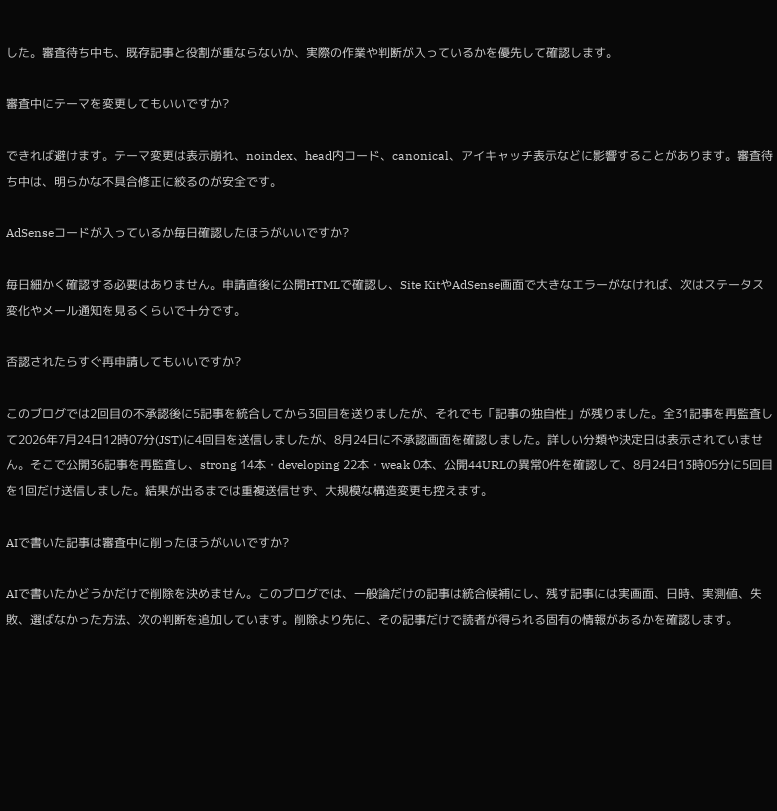した。審査待ち中も、既存記事と役割が重ならないか、実際の作業や判断が入っているかを優先して確認します。

審査中にテーマを変更してもいいですか?

できれば避けます。テーマ変更は表示崩れ、noindex、head内コード、canonical、アイキャッチ表示などに影響することがあります。審査待ち中は、明らかな不具合修正に絞るのが安全です。

AdSenseコードが入っているか毎日確認したほうがいいですか?

毎日細かく確認する必要はありません。申請直後に公開HTMLで確認し、Site KitやAdSense画面で大きなエラーがなければ、次はステータス変化やメール通知を見るくらいで十分です。

否認されたらすぐ再申請してもいいですか?

このブログでは2回目の不承認後に5記事を統合してから3回目を送りましたが、それでも「記事の独自性」が残りました。全31記事を再監査して2026年7月24日12時07分(JST)に4回目を送信しましたが、8月24日に不承認画面を確認しました。詳しい分類や決定日は表示されていません。そこで公開36記事を再監査し、strong 14本・developing 22本・weak 0本、公開44URLの異常0件を確認して、8月24日13時05分に5回目を1回だけ送信しました。結果が出るまでは重複送信せず、大規模な構造変更も控えます。

AIで書いた記事は審査中に削ったほうがいいですか?

AIで書いたかどうかだけで削除を決めません。このブログでは、一般論だけの記事は統合候補にし、残す記事には実画面、日時、実測値、失敗、選ばなかった方法、次の判断を追加しています。削除より先に、その記事だけで読者が得られる固有の情報があるかを確認します。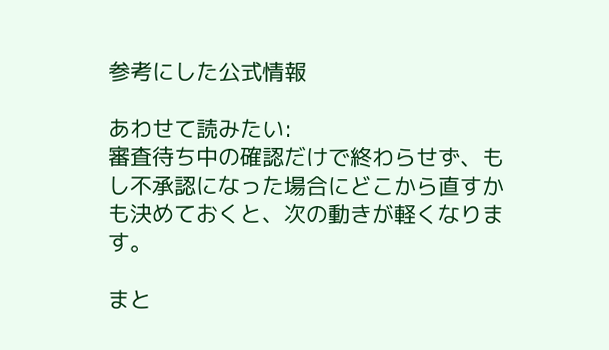参考にした公式情報

あわせて読みたい:
審査待ち中の確認だけで終わらせず、もし不承認になった場合にどこから直すかも決めておくと、次の動きが軽くなります。

まと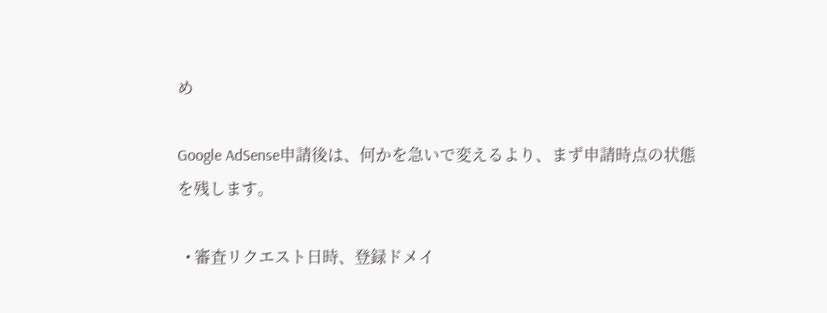め

Google AdSense申請後は、何かを急いで変えるより、まず申請時点の状態を残します。

  • 審査リクエスト日時、登録ドメイ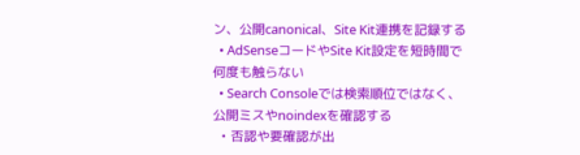ン、公開canonical、Site Kit連携を記録する
  • AdSenseコードやSite Kit設定を短時間で何度も触らない
  • Search Consoleでは検索順位ではなく、公開ミスやnoindexを確認する
  • 否認や要確認が出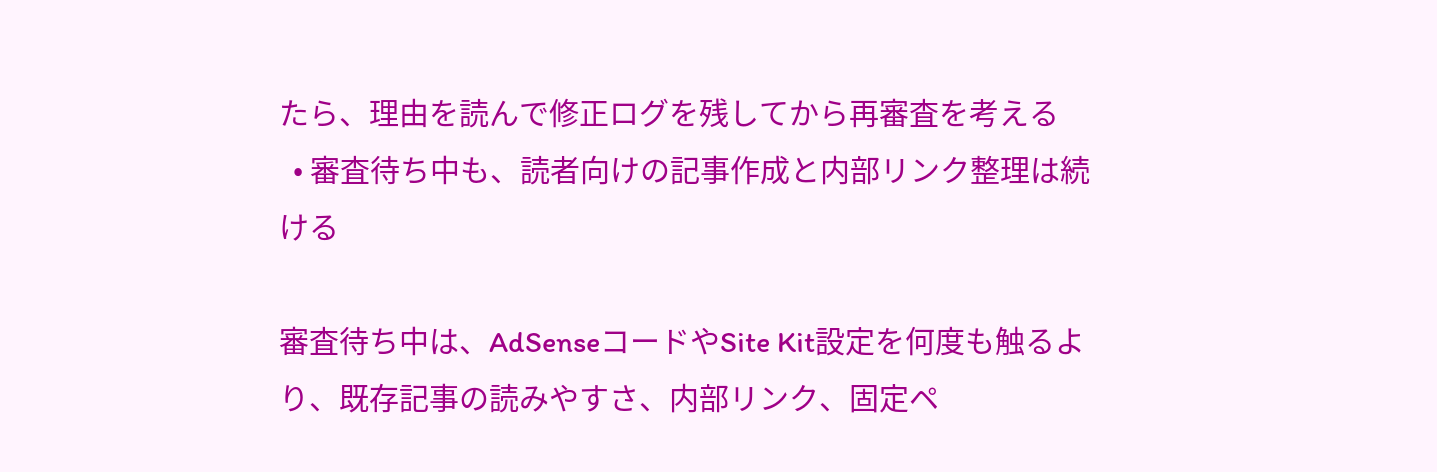たら、理由を読んで修正ログを残してから再審査を考える
  • 審査待ち中も、読者向けの記事作成と内部リンク整理は続ける

審査待ち中は、AdSenseコードやSite Kit設定を何度も触るより、既存記事の読みやすさ、内部リンク、固定ペ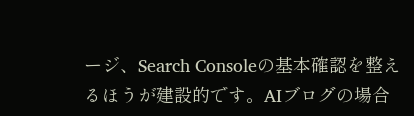ージ、Search Consoleの基本確認を整えるほうが建設的です。AIブログの場合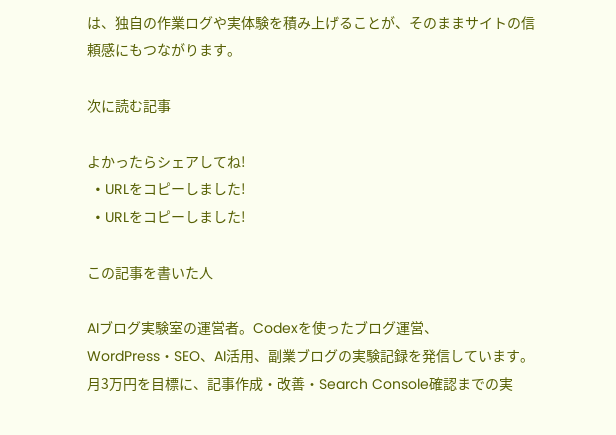は、独自の作業ログや実体験を積み上げることが、そのままサイトの信頼感にもつながります。

次に読む記事

よかったらシェアしてね!
  • URLをコピーしました!
  • URLをコピーしました!

この記事を書いた人

AIブログ実験室の運営者。Codexを使ったブログ運営、WordPress・SEO、AI活用、副業ブログの実験記録を発信しています。月3万円を目標に、記事作成・改善・Search Console確認までの実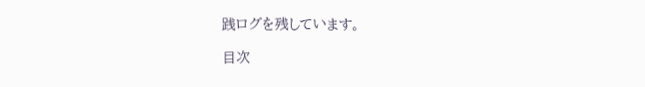践ログを残しています。

目次